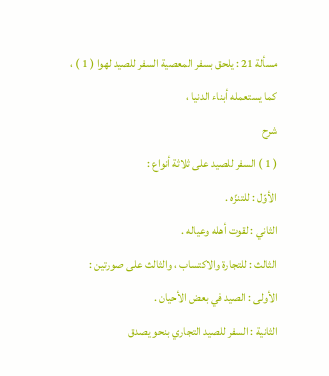مسألة 21 : يلحق بسفر المعصية السفر للصيد لهوا ( 1 ) ، كما يستعمله أبناء الدنيا ،
شرح
( 1 ) السفر للصيد على ثلاثة أنواع :
الأوّل : للتنزّه .
الثاني : لقوت أهله وعياله .
الثالث : للتجارة والاكتساب ، والثالث على صورتين :
الأولى : الصيد في بعض الأحيان .
الثانية : السفر للصيد التجاري بنحو يصدق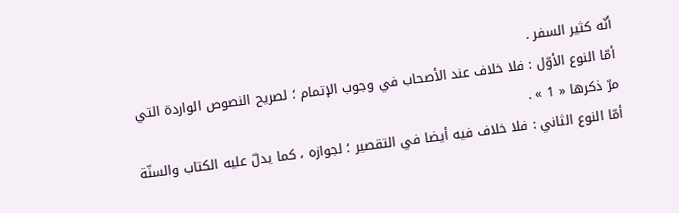أنّه كثير السفر .
أمّا النوع الأوّل : فلا خلاف عند الأصحاب في وجوب الإتمام ؛ لصريح النصوص الواردة التي مرّ ذكرها « 1 » .
أمّا النوع الثاني : فلا خلاف فيه أيضا في التقصير ؛ لجوازه ، كما يدلّ عليه الكتاب والسنّة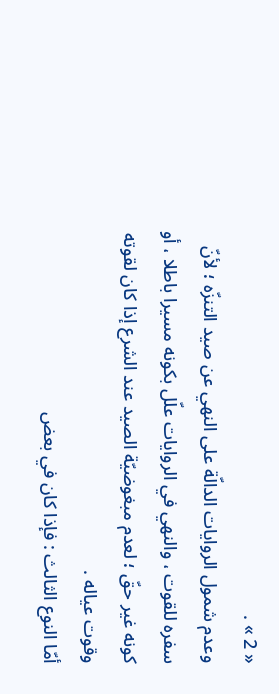« 2 » .
وعدم شمول الروايات الدالّة على النهي عن صيد التنزّه ؛ لأنّ سفره للقوت ، والنهي في الروايات علّل بكونه مسيرا باطلا ، أو كونه غير حقّ ؛ لعدم مبغوضيّة الصيد عند الشرع إذا كان لقوته وقوت عياله .
أمّا النوع الثالث : فإذا كان في بعض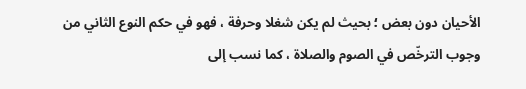الأحيان دون بعض ؛ بحيث لم يكن شغلا وحرفة ، فهو في حكم النوع الثاني من وجوب الترخّص في الصوم والصلاة ، كما نسب إلى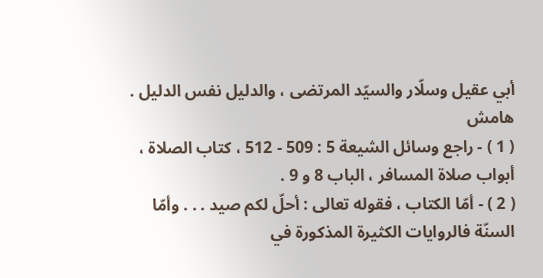أبي عقيل وسلّار والسيّد المرتضى ، والدليل نفس الدليل .
هامش
( 1 ) - راجع وسائل الشيعة 5 : 509 - 512 ، كتاب الصلاة ، أبواب صلاة المسافر ، الباب 8 و 9 .
( 2 ) - أمّا الكتاب ، فقوله تعالى : أحلّ لكم صيد . . . وأمّا السنّة فالروايات الكثيرة المذكورة في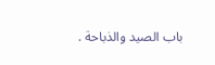باب الصيد والذباحة .